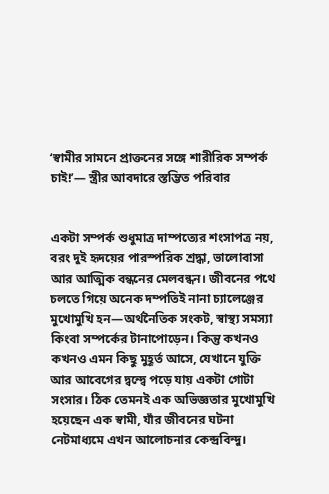‘স্বামীর সামনে প্রাক্তনের সঙ্গে শারীরিক সম্পর্ক চাই!’— স্ত্রীর আবদারে স্তম্ভিত পরিবার


একটা সম্পর্ক শুধুমাত্র দাম্পত্যের শংসাপত্র নয়, বরং দুই হৃদয়ের পারস্পরিক শ্রদ্ধা, ভালোবাসা আর আত্মিক বন্ধনের মেলবন্ধন। জীবনের পথে চলতে গিয়ে অনেক দম্পতিই নানা চ্যালেঞ্জের মুখোমুখি হন—অর্থনৈতিক সংকট, স্বাস্থ্য সমস্যা কিংবা সম্পর্কের টানাপোড়েন। কিন্তু কখনও কখনও এমন কিছু মুহূর্ত আসে, যেখানে যুক্তি আর আবেগের দ্বন্দ্বে পড়ে যায় একটা গোটা সংসার। ঠিক তেমনই এক অভিজ্ঞতার মুখোমুখি হয়েছেন এক স্বামী, যাঁর জীবনের ঘটনা নেটমাধ্যমে এখন আলোচনার কেন্দ্রবিন্দু।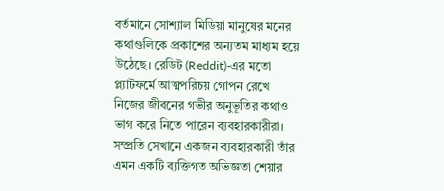বর্তমানে সোশ্যাল মিডিয়া মানুষের মনের কথাগুলিকে প্রকাশের অন্যতম মাধ্যম হয়ে উঠেছে। রেডিট (Reddit)-এর মতো প্ল্যাটফর্মে আত্মপরিচয় গোপন রেখে নিজের জীবনের গভীর অনুভূতির কথাও ভাগ করে নিতে পারেন ব্যবহারকারীরা। সম্প্রতি সেখানে একজন ব্যবহারকারী তাঁর এমন একটি ব্যক্তিগত অভিজ্ঞতা শেয়ার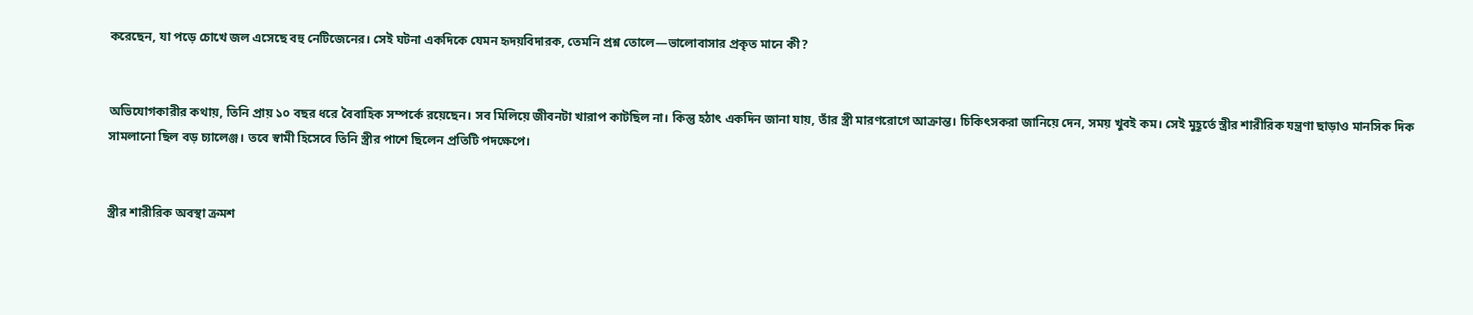করেছেন, যা পড়ে চোখে জল এসেছে বহু নেটিজেনের। সেই ঘটনা একদিকে যেমন হৃদয়বিদারক, তেমনি প্রশ্ন তোলে—ভালোবাসার প্রকৃত মানে কী?


অভিযোগকারীর কথায়, তিনি প্রায় ১০ বছর ধরে বৈবাহিক সম্পর্কে রয়েছেন। সব মিলিয়ে জীবনটা খারাপ কাটছিল না। কিন্তু হঠাৎ একদিন জানা যায়, তাঁর স্ত্রী মারণরোগে আক্রান্ত। চিকিৎসকরা জানিয়ে দেন, সময় খুবই কম। সেই মুহূর্তে স্ত্রীর শারীরিক যন্ত্রণা ছাড়াও মানসিক দিক সামলানো ছিল বড় চ্যালেঞ্জ। তবে স্বামী হিসেবে তিনি স্ত্রীর পাশে ছিলেন প্রতিটি পদক্ষেপে।


স্ত্রীর শারীরিক অবস্থা ক্রমশ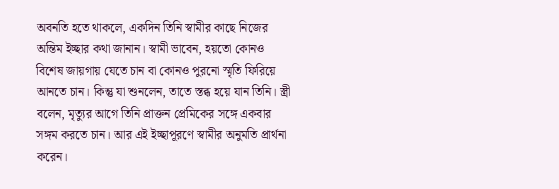অবনতি হতে থাকলে, একদিন তিনি স্বামীর কাছে নিজের অন্তিম ইচ্ছার কথা জানান। স্বামী ভাবেন, হয়তো কোনও বিশেষ জায়গায় যেতে চান বা কোনও পুরনো স্মৃতি ফিরিয়ে আনতে চান। কিন্তু যা শুনলেন, তাতে স্তব্ধ হয়ে যান তিনি। স্ত্রী বলেন, মৃত্যুর আগে তিনি প্রাক্তন প্রেমিকের সঙ্গে একবার সঙ্গম করতে চান। আর এই ইচ্ছাপূরণে স্বামীর অনুমতি প্রার্থনা করেন।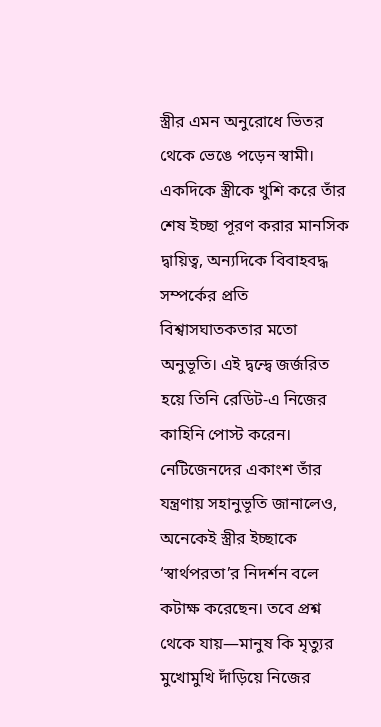স্ত্রীর এমন অনুরোধে ভিতর থেকে ভেঙে পড়েন স্বামী। একদিকে স্ত্রীকে খুশি করে তাঁর শেষ ইচ্ছা পূরণ করার মানসিক দ্বায়িত্ব, অন্যদিকে বিবাহবদ্ধ সম্পর্কের প্রতি বিশ্বাসঘাতকতার মতো অনুভূতি। এই দ্বন্দ্বে জর্জরিত হয়ে তিনি রেডিট-এ নিজের কাহিনি পোস্ট করেন। নেটিজেনদের একাংশ তাঁর যন্ত্রণায় সহানুভূতি জানালেও, অনেকেই স্ত্রীর ইচ্ছাকে ‘স্বার্থপরতা’র নিদর্শন বলে কটাক্ষ করেছেন। তবে প্রশ্ন থেকে যায়—মানুষ কি মৃত্যুর মুখোমুখি দাঁড়িয়ে নিজের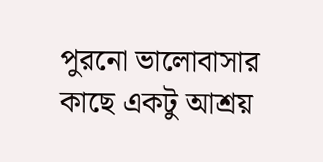পুরনো ভালোবাসার কাছে একটু আশ্রয়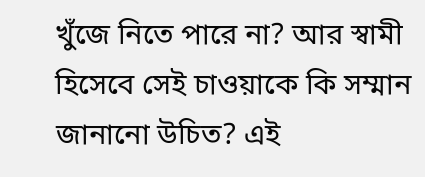খুঁজে নিতে পারে না? আর স্বামী হিসেবে সেই চাওয়াকে কি সম্মান জানানো উচিত? এই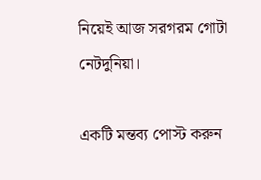নিয়েই আজ সরগরম গোটা নেটদুনিয়া।

একটি মন্তব্য পোস্ট করুন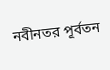নবীনতর পূর্বতন